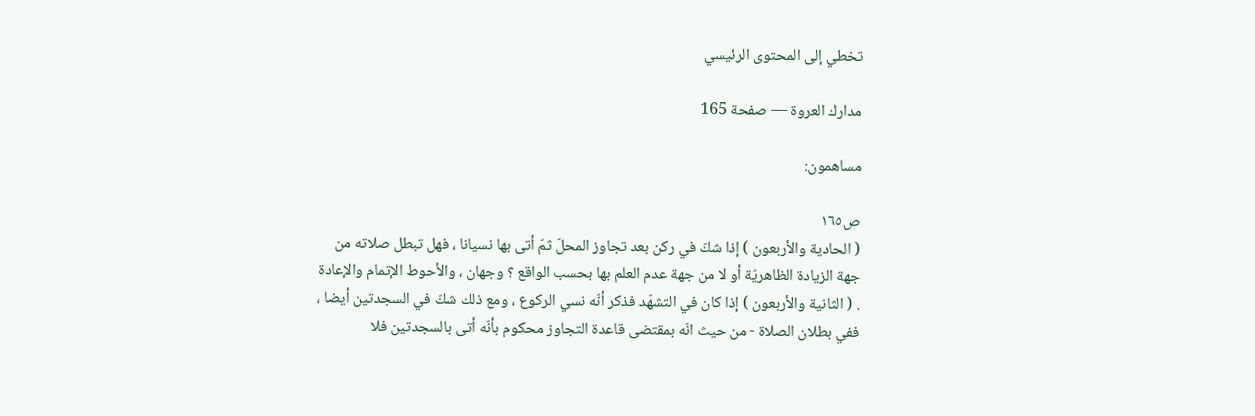تخطي إلى المحتوى الرئيسي

مدارك العروة — صفحة 165

مساهمون:

ص١٦٥
( الحادية والأربعون ) إذا شكّ في ركن بعد تجاوز المحلّ ثمّ أتى بها نسيانا ، فهل تبطل صلاته من جهة الزيادة الظاهريّة أو لا من جهة عدم العلم بها بحسب الواقع ؟ وجهان ، والأحوط الإتمام والإعادة . ( الثانية والأربعون ) إذا كان في التشهّد فذكر أنّه نسي الركوع ، ومع ذلك شكّ في السجدتين أيضا ، ففي بطلان الصلاة - من حيث انّه بمقتضى قاعدة التجاوز محكوم بأنّه أتى بالسجدتين فلا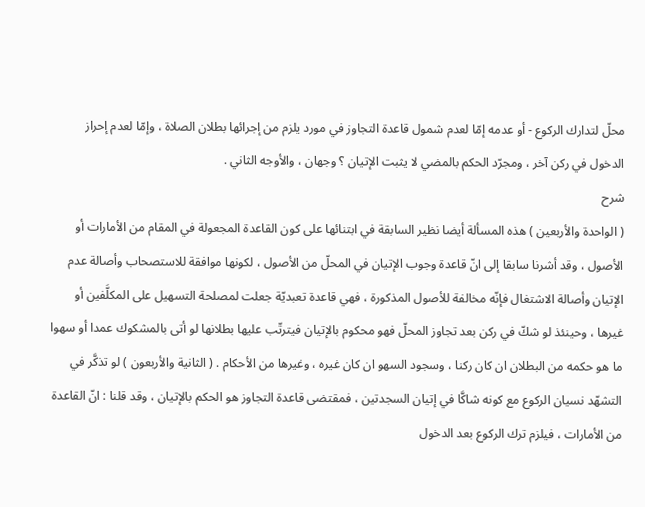محلّ لتدارك الركوع - أو عدمه إمّا لعدم شمول قاعدة التجاوز في مورد يلزم من إجرائها بطلان الصلاة ، وإمّا لعدم إحراز الدخول في ركن آخر ، ومجرّد الحكم بالمضي لا يثبت الإتيان ؟ وجهان ، والأوجه الثاني .
شرح
( الواحدة والأربعين ) هذه المسألة أيضا نظير السابقة في ابتنائها على كون القاعدة المجعولة في المقام من الأمارات أو الأصول ، وقد أشرنا سابقا إلى انّ قاعدة وجوب الإتيان في المحلّ من الأصول ، لكونها موافقة للاستصحاب وأصالة عدم الإتيان وأصالة الاشتغال فإنّه مخالفة للأصول المذكورة ، فهي قاعدة تعبديّة جعلت لمصلحة التسهيل على المكلَّفين أو غيرها ، وحينئذ لو شكّ في ركن بعد تجاوز المحلّ فهو محكوم بالإتيان فيترتّب عليها بطلانها لو أتى بالمشكوك عمدا أو سهوا ما هو حكمه من البطلان ان كان ركنا ، وسجود السهو ان كان غيره ، وغيرها من الأحكام . ( الثانية والأربعون ) لو تذكَّر في التشهّد نسيان الركوع مع كونه شاكَّا في إتيان السجدتين ، فمقتضى قاعدة التجاوز هو الحكم بالإتيان ، وقد قلنا : انّ القاعدة من الأمارات ، فيلزم ترك الركوع بعد الدخول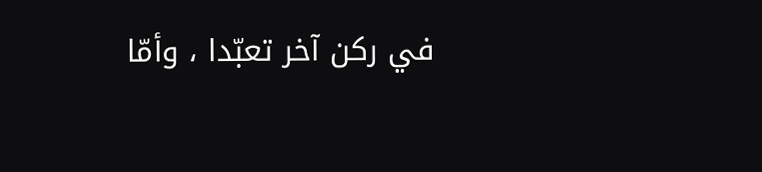في ركن آخر تعبّدا ، وأمّا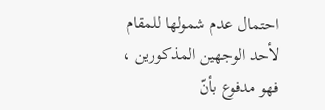احتمال عدم شمولها للمقام لأحد الوجهين المذكورين ، فهو مدفوع بأنّ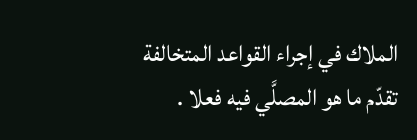الملاك في إجراء القواعد المتخالفة تقدّم ما هو المصلَّي فيه فعلا .